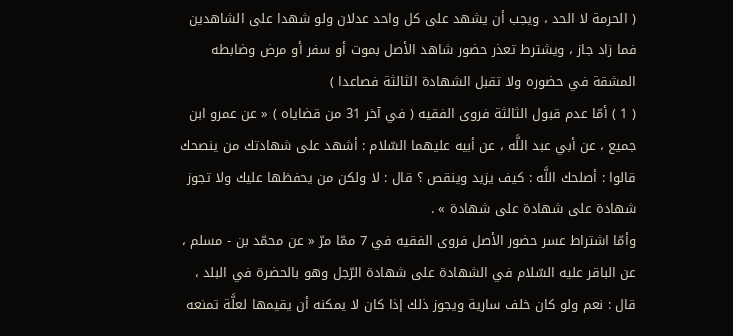( الحرمة لا الحد ، ويجب أن يشهد على كل واحد عدلان ولو شهدا على الشاهدين فما زاد جاز ، ويشترط تعذر حضور شاهد الأصل بموت أو سفر أو مرض وضابطه المشقة في حضوره ولا تقبل الشهادة الثالثة فصاعدا )
( 1 ) أمّا عدم قبول الثالثة فروى الفقيه ( في آخر 31 من قضاياه ) « عن عمرو ابن جميع ، عن أبي عبد اللَّه ، عن أبيه عليهما السّلام : أشهد على شهادتك من ينصحك قالوا : أصلحك اللَّه : كيف يزيد وينقص ؟ قال : لا ولكن من يحفظها عليك ولا تجوز شهادة على شهادة على شهادة » .
وأمّا اشتراط عسر حضور الأصل فروى الفقيه في 7 ممّا مرّ « عن محمّد بن - مسلم ، عن الباقر عليه السّلام في الشهادة على شهادة الرّجل وهو بالحضرة في البلد ، قال : نعم ولو كان خلف سارية ويجوز ذلك إذا كان لا يمكنه أن يقيمها لعلَّة تمنعه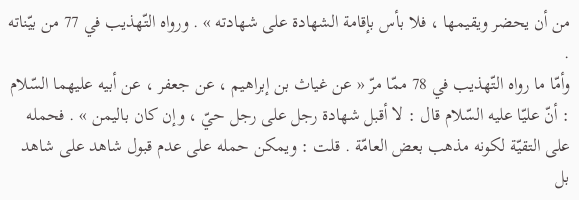من أن يحضر ويقيمها ، فلا بأس بإقامة الشهادة على شهادته » . ورواه التّهذيب في 77 من بيّناته .
وأمّا ما رواه التّهذيب في 78 ممّا مرّ « عن غياث بن إبراهيم ، عن جعفر ، عن أبيه عليهما السّلام : أنّ عليّا عليه السّلام قال : لا أقبل شهادة رجل على رجل حيّ ، وإن كان باليمن » . فحمله على التقيّة لكونه مذهب بعض العامّة . قلت : ويمكن حمله على عدم قبول شاهد على شاهد بل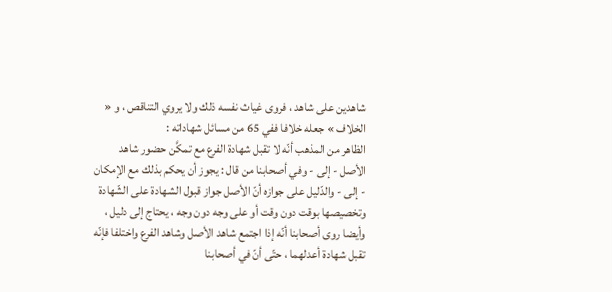شاهدين على شاهد ، فروى غياث نفسه ذلك ولا يروي التناقص ، و « الخلاف » جعله خلافا ففي 65 من مسائل شهاداته :
الظاهر من المذهب أنّه لا تقبل شهادة الفرع مع تمكَّن حضور شاهد الأصل - إلى - وفي أصحابنا من قال : يجوز أن يحكم بذلك مع الإمكان - إلى - والدّليل على جوازه أنّ الأصل جواز قبول الشهادة على الشّهادة وتخصيصها بوقت دون وقت أو على وجه دون وجه ، يحتاج إلى دليل ، وأيضا روى أصحابنا أنّه إذا اجتمع شاهد الأصل وشاهد الفرع واختلفا فإنّه تقبل شهادة أعدلهما ، حتّى أنّ في أصحابنا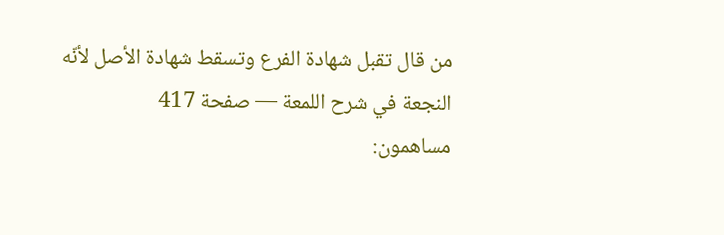من قال تقبل شهادة الفرع وتسقط شهادة الأصل لأنّه
النجعة في شرح اللمعة — صفحة 417
مساهمون: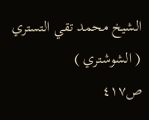الشيخ محمد تقي التستري ( الشوشتري )
ص٤١٧